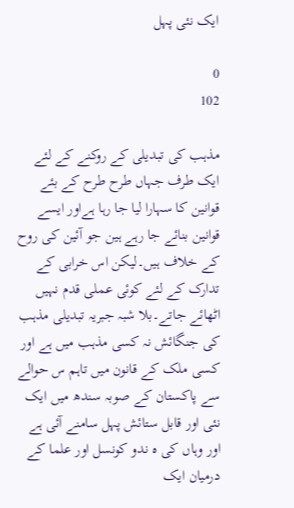ایک نئی پہل

0
102

مذہب کی تبدیلی کے روکنے کے لئے ایک طرف جہاں طرح طرح کے بئے قوانین کا سہارا لیا جا رہا ہےاور ایسے قوانین بنائے جا رہے ہین جو آئین کی روح کے خلاف ہیں۔لیکن اس خرابی کے تدارک کے لئے کوئی عملی قدم نہیں اٹھائے جاتے۔بلا شبہ جبریہ تبدیلی مذہب کی جنگائش نہ کسی مذہب میں ہے اور کسی ملک کے قانون میں تاہم س حوالے سے پاکستان کے صوبہ سندھ میں ایک نئی اور قابل ستائش پہل سامنے آئی ہے اور وہاں کی ہ ندو کونسل اور علما کے درمیان ایک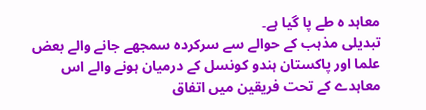معاہد ہ طے پا گیا ہے۔
تبدیلی مذہب کے حوالے سے سرکردہ سمجھے جانے والے بعض علما اور پاکستان ہندو کونسل کے درمیان ہونے والے اس معاہدے کے تحت فریقین میں اتفاق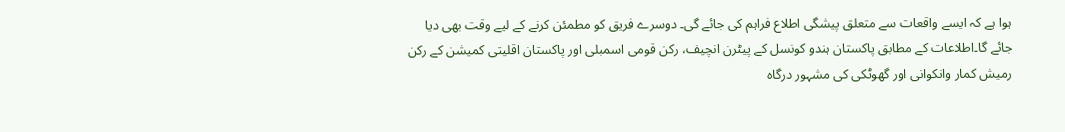ہوا ہے کہ ایسے واقعات سے متعلق پیشگی اطلاع فراہم کی جائے گی۔ دوسرے فریق کو مطمئن کرنے کے لیے وقت بھی دیا جائے گا۔اطلاعات کے مطابق پاکستان ہندو کونسل کے پیٹرن انچیف، رکن قومی اسمبلی اور پاکستان اقلیتی کمیشن کے رکن رمیش کمار وانکوانی اور گھوٹکی کی مشہور درگاہ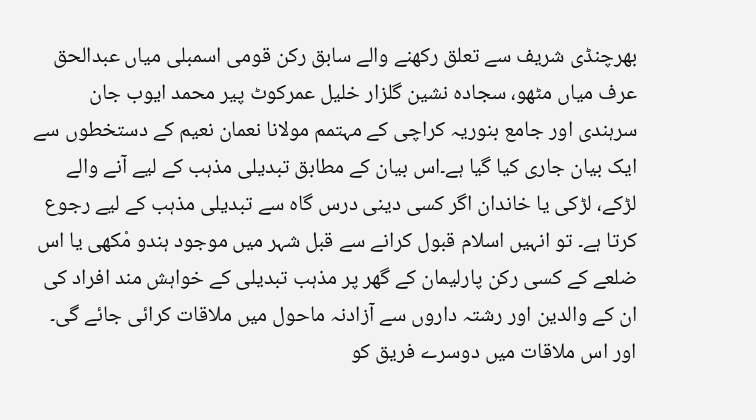بھرچنڈی شریف سے تعلق رکھنے والے سابق رکن قومی اسمبلی میاں عبدالحق عرف میاں مٹھو، سجادہ نشین گلزار خلیل عمرکوٹ پیر محمد ایوب جان سرہندی اور جامع بنوریہ کراچی کے مہتمم مولانا نعمان نعیم کے دستخطوں سے ایک بیان جاری کیا گیا ہے۔اس بیان کے مطابق تبدیلی مذہب کے لیے آنے والے لڑکے، لڑکی یا خاندان اگر کسی دینی درس گاہ سے تبدیلی مذہب کے لیے رجوع کرتا ہے۔ تو انہیں اسلام قبول کرانے سے قبل شہر میں موجود ہندو مْکھی یا اس ضلعے کے کسی رکن پارلیمان کے گھر پر مذہب تبدیلی کے خواہش مند افراد کی ان کے والدین اور رشتہ داروں سے آزادنہ ماحول میں ملاقات کرائی جائے گی۔ اور اس ملاقات میں دوسرے فریق کو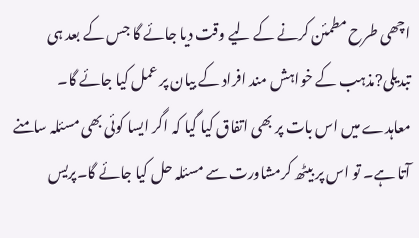اچھی طرح مطمئن کرنے کے لیے وقت دیا جائے گا جس کے بعد ہی تبدیلی?مذہب کے خواہش مند افراد کے بیان پر عمل کیا جائے گا۔
معاہدے میں اس بات پر بھی اتفاق کیا گیا کہ اگر ایسا کوئی بھی مسئلہ سامنے آتا ہے۔ تو اس پر بیٹھ کرمشاورت سے مسئلہ حل کیا جائے گا۔پریس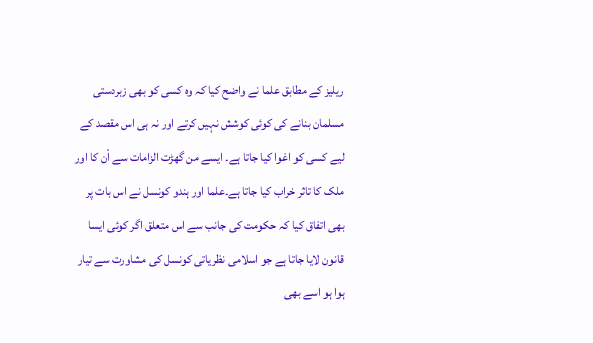ریلیز کے مطابق علما نے واضح کیا کہ وہ کسی کو بھی زبردستی مسلمان بنانے کی کوئی کوشش نہیں کرتے اور نہ ہی اس مقصد کے لیے کسی کو اغوا کیا جاتا ہے۔ ایسے من گھڑت الزامات سے اْن کا اور ملک کا تاثر خراب کیا جاتا ہے۔علما اور ہندو کونسل نے اس بات پر بھی اتفاق کیا کہ حکومت کی جانب سے اس متعلق اگر کوئی ایسا قانون لایا جاتا ہے جو اسلامی نظریاتی کونسل کی مشاورت سے تیار ہوا ہو اسے بھی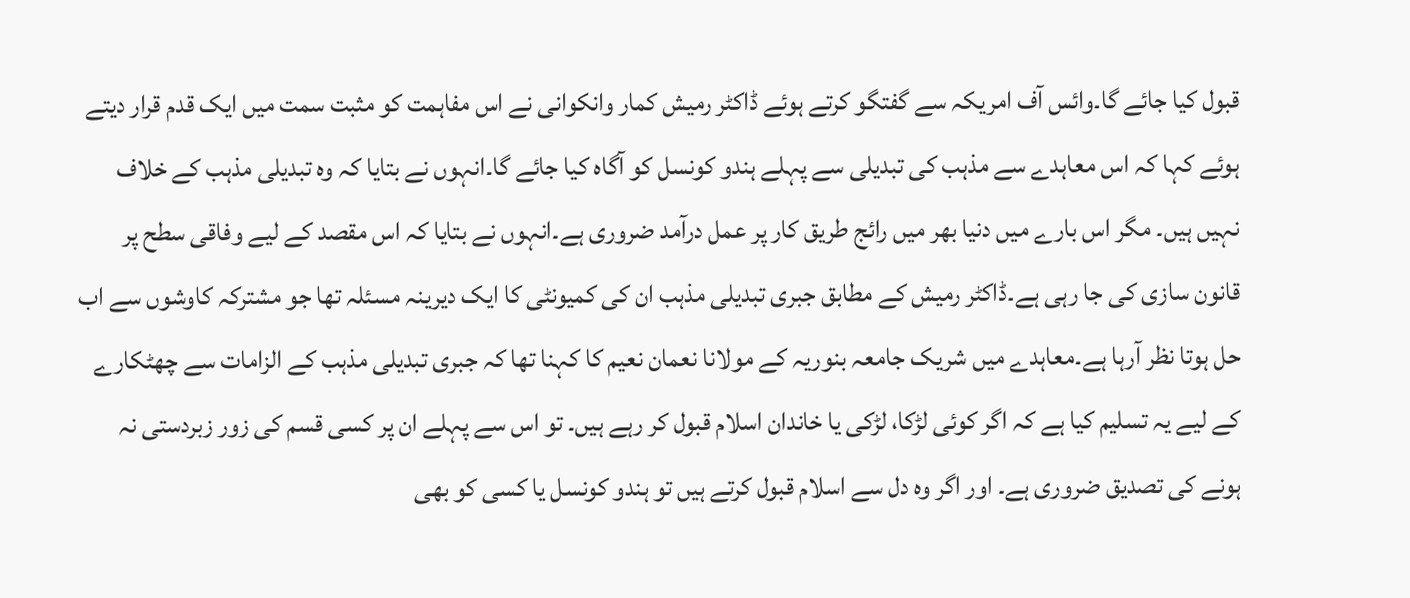قبول کیا جائے گا۔وائس آف امریکہ سے گفتگو کرتے ہوئے ڈاکٹر رمیش کمار وانکوانی نے اس مفاہمت کو مثبت سمت میں ایک قدم قرار دیتے ہوئے کہا کہ اس معاہدے سے مذہب کی تبدیلی سے پہلے ہندو کونسل کو آگاہ کیا جائے گا۔انہوں نے بتایا کہ وہ تبدیلی مذہب کے خلاف نہیں ہیں۔ مگر اس بارے میں دنیا بھر میں رائج طریق کار پر عمل درآمد ضروری ہے۔انہوں نے بتایا کہ اس مقصد کے لیے وفاقی سطح پر قانون سازی کی جا رہی ہے۔ڈاکٹر رمیش کے مطابق جبری تبدیلی مذہب ان کی کمیونٹی کا ایک دیرینہ مسئلہ تھا جو مشترکہ کاوشوں سے اب حل ہوتا نظر آرہا ہے۔معاہدے میں شریک جامعہ بنوریہ کے مولانا نعمان نعیم کا کہنا تھا کہ جبری تبدیلی مذہب کے الزامات سے چھٹکارے کے لیے یہ تسلیم کیا ہے کہ اگر کوئی لڑکا، لڑکی یا خاندان اسلام قبول کر رہے ہیں۔ تو اس سے پہلے ان پر کسی قسم کی زور زبردستی نہ ہونے کی تصدیق ضروری ہے۔ اور اگر وہ دل سے اسلام قبول کرتے ہیں تو ہندو کونسل یا کسی کو بھی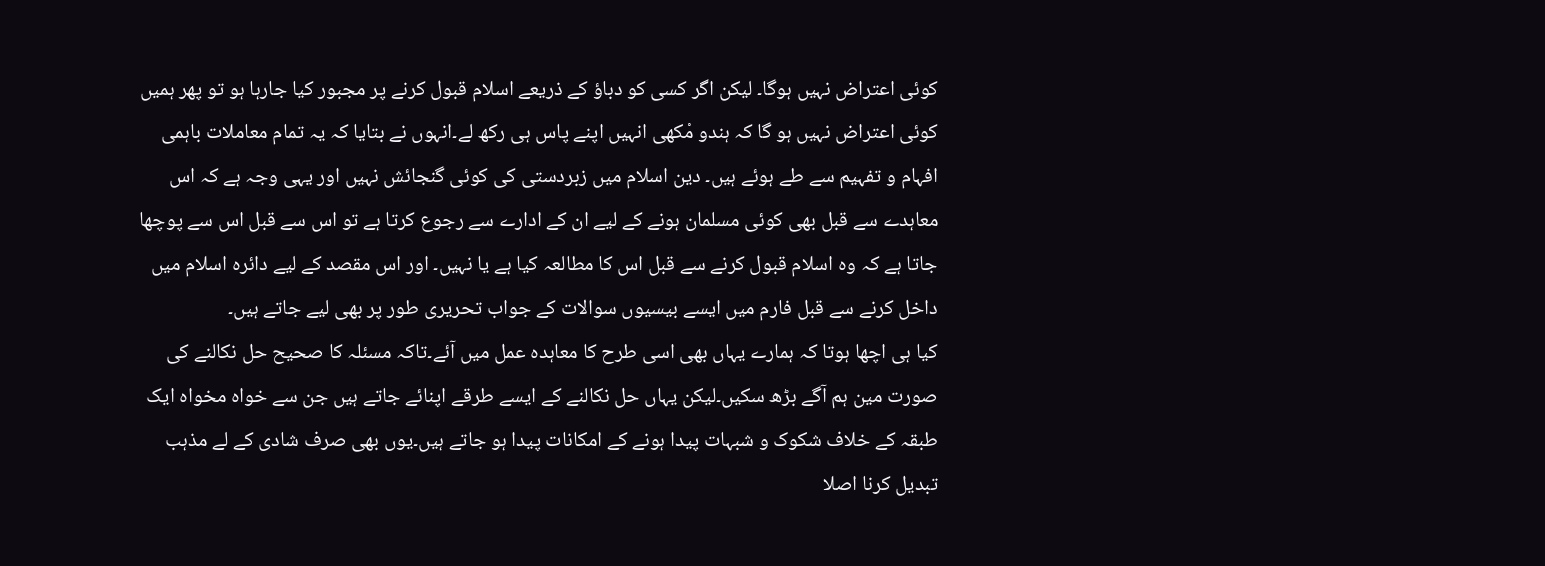کوئی اعتراض نہیں ہوگا۔ لیکن اگر کسی کو دباؤ کے ذریعے اسلام قبول کرنے پر مجبور کیا جارہا ہو تو پھر ہمیں کوئی اعتراض نہیں ہو گا کہ ہندو مْکھی انہیں اپنے پاس ہی رکھ لے۔انہوں نے بتایا کہ یہ تمام معاملات باہمی افہام و تفہیم سے طے ہوئے ہیں۔ دین اسلام میں زبردستی کی کوئی گنجائش نہیں اور یہی وجہ ہے کہ اس معاہدے سے قبل بھی کوئی مسلمان ہونے کے لیے ان کے ادارے سے رجوع کرتا ہے تو اس سے قبل اس سے پوچھا جاتا ہے کہ وہ اسلام قبول کرنے سے قبل اس کا مطالعہ کیا ہے یا نہیں۔ اور اس مقصد کے لیے دائرہ اسلام میں داخل کرنے سے قبل فارم میں ایسے بیسیوں سوالات کے جواب تحریری طور پر بھی لیے جاتے ہیں۔
کیا ہی اچھا ہوتا کہ ہمارے یہاں بھی اسی طرح کا معاہدہ عمل میں آئے۔تاکہ مسئلہ کا صحیح حل نکالنے کی صورت مین ہم آگے بڑھ سکیں۔لیکن یہاں حل نکالنے کے ایسے طرقے اپنائے جاتے ہیں جن سے خواہ مخواہ ایک طبقہ کے خلاف شکوک و شبہات پیدا ہونے کے امکانات پیدا ہو جاتے ہیں۔یوں بھی صرف شادی کے لے مذہب تبدیل کرنا اصلا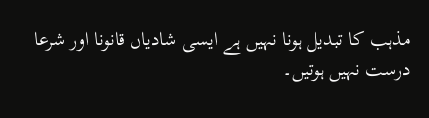مذہب کا تبدیل ہونا نہیں ہے ایسی شادیاں قانونا اور شرعا درست نہیں ہوتیں۔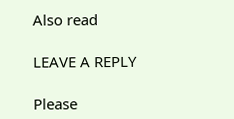Also read

LEAVE A REPLY

Please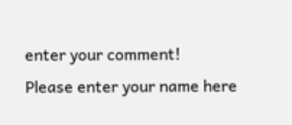enter your comment!
Please enter your name here